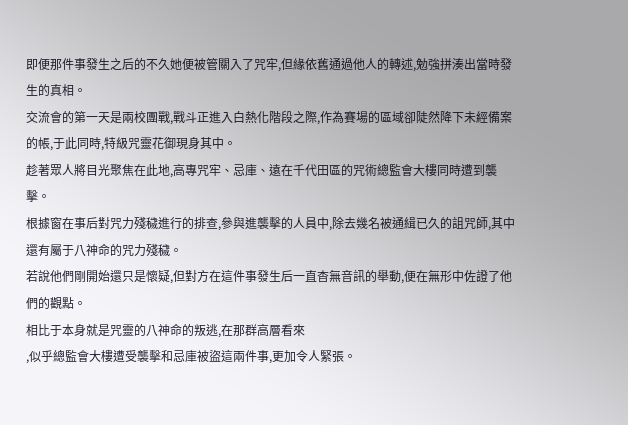即便那件事發生之后的不久她便被管關入了咒牢,但緣依舊通過他人的轉述,勉強拼湊出當時發生的真相。
交流會的第一天是兩校團戰,戰斗正進入白熱化階段之際,作為賽場的區域卻陡然降下未經備案的帳,于此同時,特級咒靈花御現身其中。
趁著眾人將目光聚焦在此地,高專咒牢、忌庫、遠在千代田區的咒術總監會大樓同時遭到襲擊。
根據窗在事后對咒力殘穢進行的排查,參與進襲擊的人員中,除去幾名被通緝已久的詛咒師,其中還有屬于八神命的咒力殘穢。
若說他們剛開始還只是懷疑,但對方在這件事發生后一直杳無音訊的舉動,便在無形中佐證了他們的觀點。
相比于本身就是咒靈的八神命的叛逃,在那群高層看來
,似乎總監會大樓遭受襲擊和忌庫被盜這兩件事,更加令人緊張。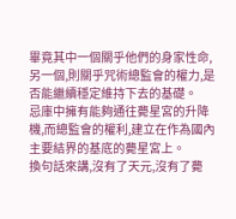畢竟其中一個關乎他們的身家性命,另一個,則關乎咒術總監會的權力,是否能繼續穩定維持下去的基礎。
忌庫中擁有能夠通往薨星宮的升降機,而總監會的權利,建立在作為國內主要結界的基底的薨星宮上。
換句話來講,沒有了天元,沒有了薨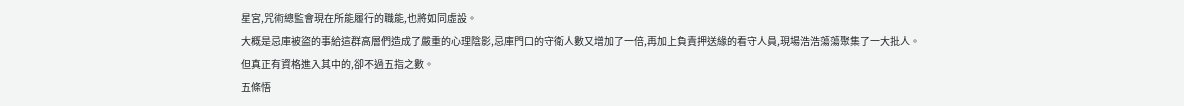星宮,咒術總監會現在所能履行的職能,也將如同虛設。
大概是忌庫被盜的事給這群高層們造成了嚴重的心理陰影,忌庫門口的守衛人數又增加了一倍,再加上負責押送緣的看守人員,現場浩浩蕩蕩聚集了一大批人。
但真正有資格進入其中的,卻不過五指之數。
五條悟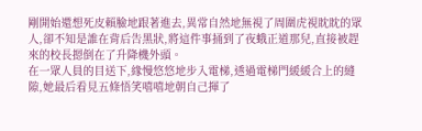剛開始還想死皮賴臉地跟著進去,異常自然地無視了周圍虎視眈眈的眾人,卻不知是誰在背后告黑狀,將這件事捅到了夜蛾正道那兒,直接被趕來的校長摁倒在了升降機外頭。
在一眾人員的目送下,緣慢悠悠地步入電梯,透過電梯門緩緩合上的縫隙,她最后看見五條悟笑嘻嘻地朝自己揮了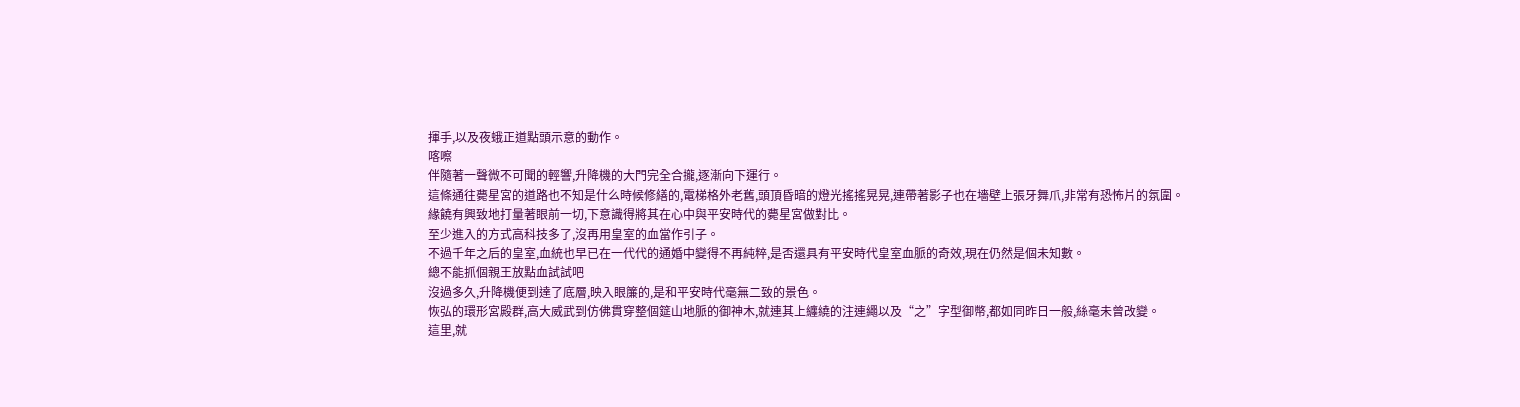揮手,以及夜蛾正道點頭示意的動作。
喀嚓
伴隨著一聲微不可聞的輕響,升降機的大門完全合攏,逐漸向下運行。
這條通往薨星宮的道路也不知是什么時候修繕的,電梯格外老舊,頭頂昏暗的燈光搖搖晃晃,連帶著影子也在墻壁上張牙舞爪,非常有恐怖片的氛圍。
緣饒有興致地打量著眼前一切,下意識得將其在心中與平安時代的薨星宮做對比。
至少進入的方式高科技多了,沒再用皇室的血當作引子。
不過千年之后的皇室,血統也早已在一代代的通婚中變得不再純粹,是否還具有平安時代皇室血脈的奇效,現在仍然是個未知數。
總不能抓個親王放點血試試吧
沒過多久,升降機便到達了底層,映入眼簾的,是和平安時代毫無二致的景色。
恢弘的環形宮殿群,高大威武到仿佛貫穿整個筵山地脈的御神木,就連其上纏繞的注連繩以及“之”字型御幣,都如同昨日一般,絲毫未曾改變。
這里,就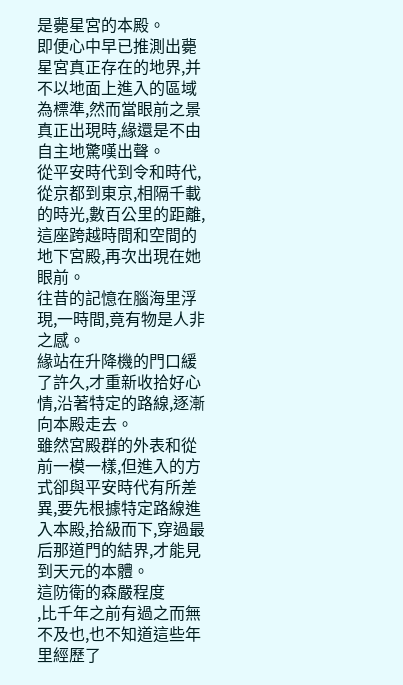是薨星宮的本殿。
即便心中早已推測出薨星宮真正存在的地界,并不以地面上進入的區域為標準,然而當眼前之景真正出現時,緣還是不由自主地驚嘆出聲。
從平安時代到令和時代,從京都到東京,相隔千載的時光,數百公里的距離,這座跨越時間和空間的地下宮殿,再次出現在她眼前。
往昔的記憶在腦海里浮現,一時間,竟有物是人非之感。
緣站在升降機的門口緩了許久,才重新收拾好心情,沿著特定的路線,逐漸向本殿走去。
雖然宮殿群的外表和從前一模一樣,但進入的方式卻與平安時代有所差異,要先根據特定路線進入本殿,拾級而下,穿過最后那道門的結界,才能見到天元的本體。
這防衛的森嚴程度
,比千年之前有過之而無不及也,也不知道這些年里經歷了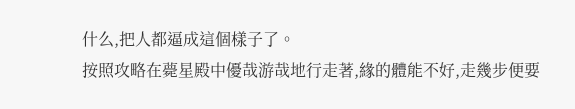什么,把人都逼成這個樣子了。
按照攻略在薨星殿中優哉游哉地行走著,緣的體能不好,走幾步便要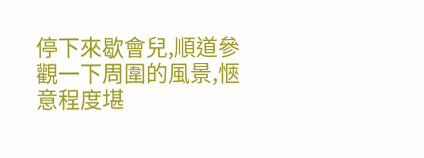停下來歇會兒,順道參觀一下周圍的風景,愜意程度堪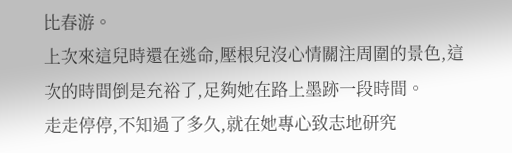比春游。
上次來這兒時還在逃命,壓根兒沒心情關注周圍的景色,這次的時間倒是充裕了,足夠她在路上墨跡一段時間。
走走停停,不知過了多久,就在她專心致志地研究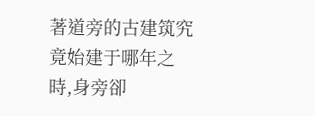著道旁的古建筑究竟始建于哪年之時,身旁卻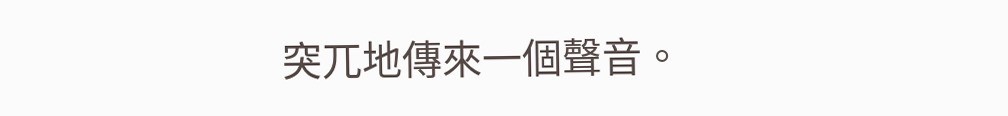突兀地傳來一個聲音。